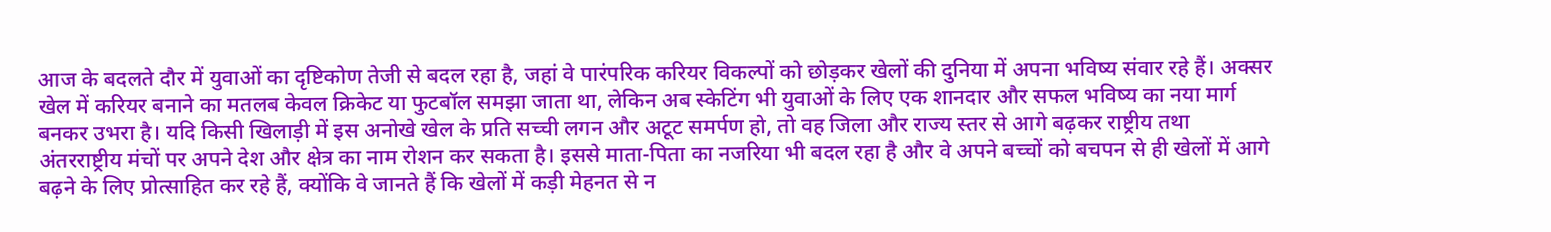आज के बदलते दौर में युवाओं का दृष्टिकोण तेजी से बदल रहा है, जहां वे पारंपरिक करियर विकल्पों को छोड़कर खेलों की दुनिया में अपना भविष्य संवार रहे हैं। अक्सर खेल में करियर बनाने का मतलब केवल क्रिकेट या फुटबॉल समझा जाता था, लेकिन अब स्केटिंग भी युवाओं के लिए एक शानदार और सफल भविष्य का नया मार्ग बनकर उभरा है। यदि किसी खिलाड़ी में इस अनोखे खेल के प्रति सच्ची लगन और अटूट समर्पण हो, तो वह जिला और राज्य स्तर से आगे बढ़कर राष्ट्रीय तथा अंतरराष्ट्रीय मंचों पर अपने देश और क्षेत्र का नाम रोशन कर सकता है। इससे माता-पिता का नजरिया भी बदल रहा है और वे अपने बच्चों को बचपन से ही खेलों में आगे बढ़ने के लिए प्रोत्साहित कर रहे हैं, क्योंकि वे जानते हैं कि खेलों में कड़ी मेहनत से न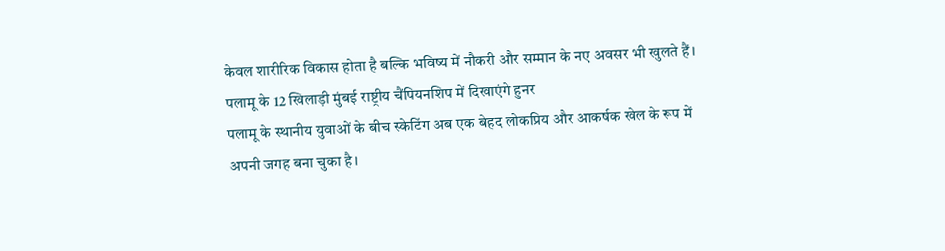केवल शारीरिक विकास होता है बल्कि भविष्य में नौकरी और सम्मान के नए अवसर भी खुलते हैं।
पलामू के 12 खिलाड़ी मुंबई राष्ट्रीय चैंपियनशिप में दिखाएंगे हुनर
पलामू के स्थानीय युवाओं के बीच स्केटिंग अब एक बेहद लोकप्रिय और आकर्षक खेल के रूप में अपनी जगह बना चुका है।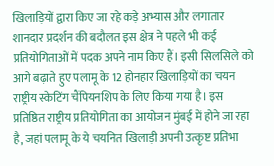खिलाड़ियों द्वारा किए जा रहे कड़े अभ्यास और लगातार शानदार प्रदर्शन की बदौलत इस क्षेत्र ने पहले भी कई प्रतियोगिताओं में पदक अपने नाम किए हैं। इसी सिलसिले को आगे बढ़ाते हुए पलामू के 12 होनहार खिलाड़ियों का चयन राष्ट्रीय स्केटिंग चैंपियनशिप के लिए किया गया है। इस प्रतिष्ठित राष्ट्रीय प्रतियोगिता का आयोजन मुंबई में होने जा रहा है, जहां पलामू के ये चयनित खिलाड़ी अपनी उत्कृष्ट प्रतिभा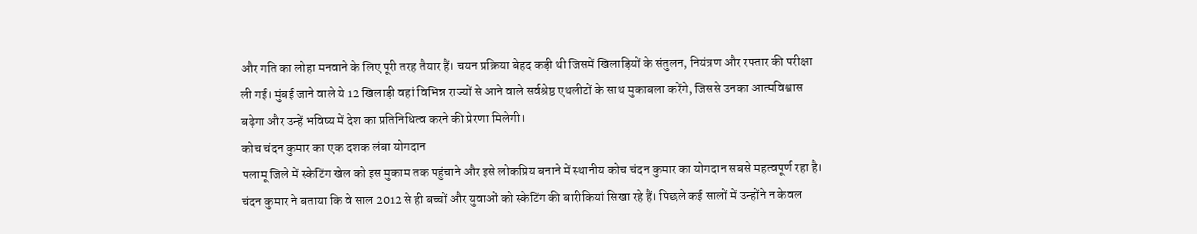और गति का लोहा मनवाने के लिए पूरी तरह तैयार हैं। चयन प्रक्रिया बेहद कड़ी थी जिसमें खिलाड़ियों के संतुलन, नियंत्रण और रफ्तार की परीक्षा ली गई। मुंबई जाने वाले ये 12 खिलाड़ी वहां विभिन्न राज्यों से आने वाले सर्वश्रेष्ठ एथलीटों के साथ मुकाबला करेंगे, जिससे उनका आत्मविश्वास बढ़ेगा और उन्हें भविष्य में देश का प्रतिनिधित्व करने की प्रेरणा मिलेगी।
कोच चंदन कुमार का एक दशक लंबा योगदान
पलामू जिले में स्केटिंग खेल को इस मुकाम तक पहुंचाने और इसे लोकप्रिय बनाने में स्थानीय कोच चंदन कुमार का योगदान सबसे महत्वपूर्ण रहा है। चंदन कुमार ने बताया कि वे साल 2012 से ही बच्चों और युवाओं को स्केटिंग की बारीकियां सिखा रहे हैं। पिछले कई सालों में उन्होंने न केवल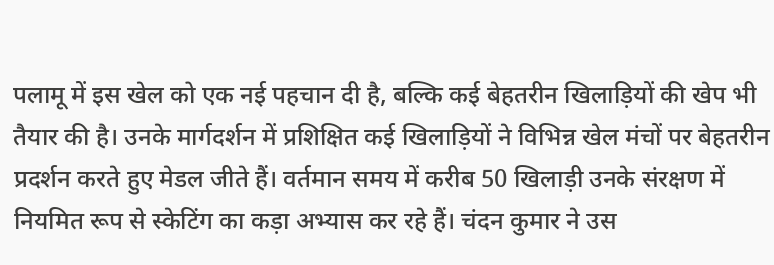पलामू में इस खेल को एक नई पहचान दी है, बल्कि कई बेहतरीन खिलाड़ियों की खेप भी तैयार की है। उनके मार्गदर्शन में प्रशिक्षित कई खिलाड़ियों ने विभिन्न खेल मंचों पर बेहतरीन प्रदर्शन करते हुए मेडल जीते हैं। वर्तमान समय में करीब 50 खिलाड़ी उनके संरक्षण में नियमित रूप से स्केटिंग का कड़ा अभ्यास कर रहे हैं। चंदन कुमार ने उस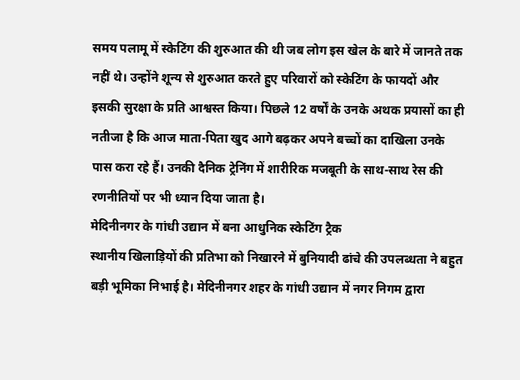समय पलामू में स्केटिंग की शुरुआत की थी जब लोग इस खेल के बारे में जानते तक नहीं थे। उन्होंने शून्य से शुरुआत करते हुए परिवारों को स्केटिंग के फायदों और इसकी सुरक्षा के प्रति आश्वस्त किया। पिछले 12 वर्षों के उनके अथक प्रयासों का ही नतीजा है कि आज माता-पिता खुद आगे बढ़कर अपने बच्चों का दाखिला उनके पास करा रहे हैं। उनकी दैनिक ट्रेनिंग में शारीरिक मजबूती के साथ-साथ रेस की रणनीतियों पर भी ध्यान दिया जाता है।
मेदिनीनगर के गांधी उद्यान में बना आधुनिक स्केटिंग ट्रैक
स्थानीय खिलाड़ियों की प्रतिभा को निखारने में बुनियादी ढांचे की उपलब्धता ने बहुत बड़ी भूमिका निभाई है। मेदिनीनगर शहर के गांधी उद्यान में नगर निगम द्वारा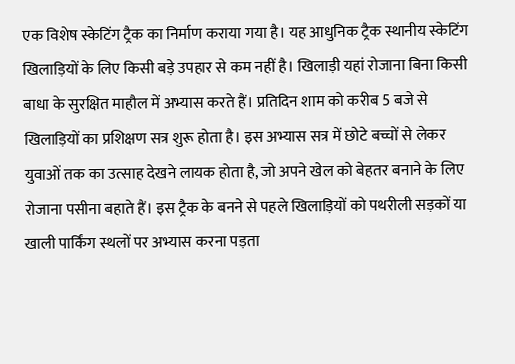एक विशेष स्केटिंग ट्रैक का निर्माण कराया गया है। यह आधुनिक ट्रैक स्थानीय स्केटिंग खिलाड़ियों के लिए किसी बड़े उपहार से कम नहीं है। खिलाड़ी यहां रोजाना बिना किसी बाधा के सुरक्षित माहौल में अभ्यास करते हैं। प्रतिदिन शाम को करीब 5 बजे से खिलाड़ियों का प्रशिक्षण सत्र शुरू होता है। इस अभ्यास सत्र में छोटे बच्चों से लेकर युवाओं तक का उत्साह देखने लायक होता है, जो अपने खेल को बेहतर बनाने के लिए रोजाना पसीना बहाते हैं। इस ट्रैक के बनने से पहले खिलाड़ियों को पथरीली सड़कों या खाली पार्किंग स्थलों पर अभ्यास करना पड़ता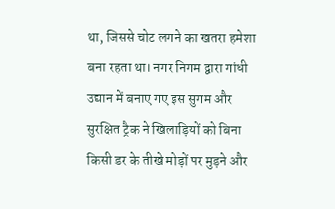था, जिससे चोट लगने का खतरा हमेशा बना रहता था। नगर निगम द्वारा गांधी उद्यान में बनाए गए इस सुगम और सुरक्षित ट्रैक ने खिलाड़ियों को बिना किसी डर के तीखे मोड़ों पर मुड़ने और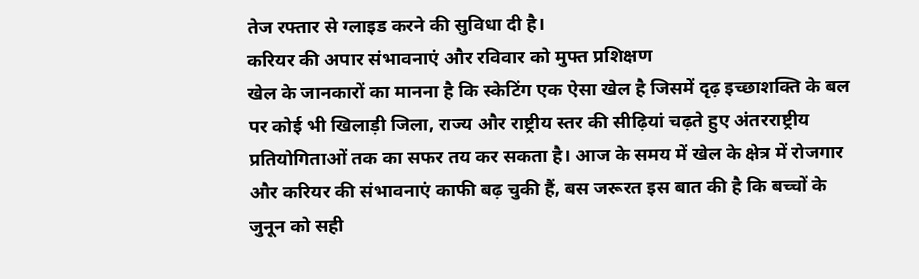तेज रफ्तार से ग्लाइड करने की सुविधा दी है।
करियर की अपार संभावनाएं और रविवार को मुफ्त प्रशिक्षण
खेल के जानकारों का मानना है कि स्केटिंग एक ऐसा खेल है जिसमें दृढ़ इच्छाशक्ति के बल पर कोई भी खिलाड़ी जिला, राज्य और राष्ट्रीय स्तर की सीढ़ियां चढ़ते हुए अंतरराष्ट्रीय प्रतियोगिताओं तक का सफर तय कर सकता है। आज के समय में खेल के क्षेत्र में रोजगार और करियर की संभावनाएं काफी बढ़ चुकी हैं, बस जरूरत इस बात की है कि बच्चों के जुनून को सही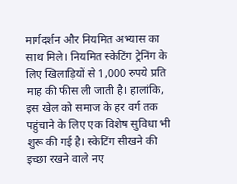मार्गदर्शन और नियमित अभ्यास का साथ मिले। नियमित स्केटिंग ट्रेनिंग के लिए खिलाड़ियों से 1,000 रुपये प्रति माह की फीस ली जाती है। हालांकि, इस खेल को समाज के हर वर्ग तक पहुंचाने के लिए एक विशेष सुविधा भी शुरू की गई है। स्केटिंग सीखने की इच्छा रखने वाले नए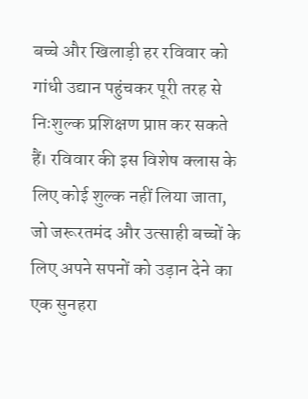बच्चे और खिलाड़ी हर रविवार को गांधी उद्यान पहुंचकर पूरी तरह से निःशुल्क प्रशिक्षण प्राप्त कर सकते हैं। रविवार की इस विशेष क्लास के लिए कोई शुल्क नहीं लिया जाता, जो जरूरतमंद और उत्साही बच्चों के लिए अपने सपनों को उड़ान देने का एक सुनहरा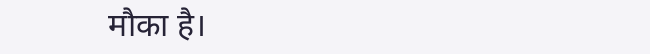मौका है।